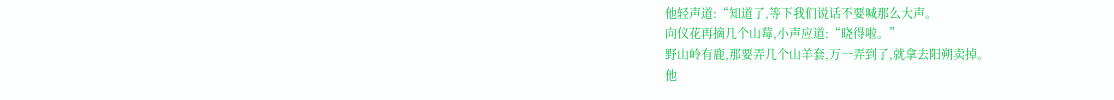他轻声道:“知道了,等下我们说话不要喊那么大声。
向仪花再摘几个山莓,小声应道:“晓得啦。”
野山岭有鹿,那要弄几个山羊套,万一弄到了,就拿去阳朔卖掉。
他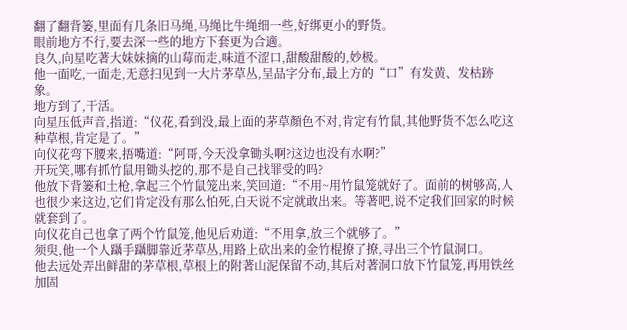翻了翻背篓,里面有几条旧马绳,马绳比牛绳细一些,好绑更小的野货。
眼前地方不行,要去深一些的地方下套更为合適。
良久,向星吃著大妹妹摘的山莓而走,味道不涩口,甜酸甜酸的,妙极。
他一面吃,一面走,无意扫见到一大片茅草丛,呈品字分布,最上方的“口”有发黄、发枯跡象。
地方到了,干活。
向星压低声音,指道:“仪花,看到没,最上面的茅草顏色不对,肯定有竹鼠,其他野货不怎么吃这种草根,肯定是了。”
向仪花弯下腰来,捂嘴道:“阿哥,今天没拿锄头啊?这边也没有水啊?”
开玩笑,哪有抓竹鼠用锄头挖的,那不是自己找罪受的吗?
他放下背篓和土枪,拿起三个竹鼠笼出来,笑回道:“不用~用竹鼠笼就好了。面前的树够高,人也很少来这边,它们肯定没有那么怕死,白天说不定就敢出来。等著吧,说不定我们回家的时候就套到了。
向仪花自己也拿了两个竹鼠笼,他见后劝道:“不用拿,放三个就够了。”
须臾,他一个人躡手躡脚靠近茅草丛,用路上砍出来的金竹棍撩了撩,寻出三个竹鼠洞口。
他去远处弄出鲜甜的茅草根,草根上的附著山泥保留不动,其后对著洞口放下竹鼠笼,再用铁丝加固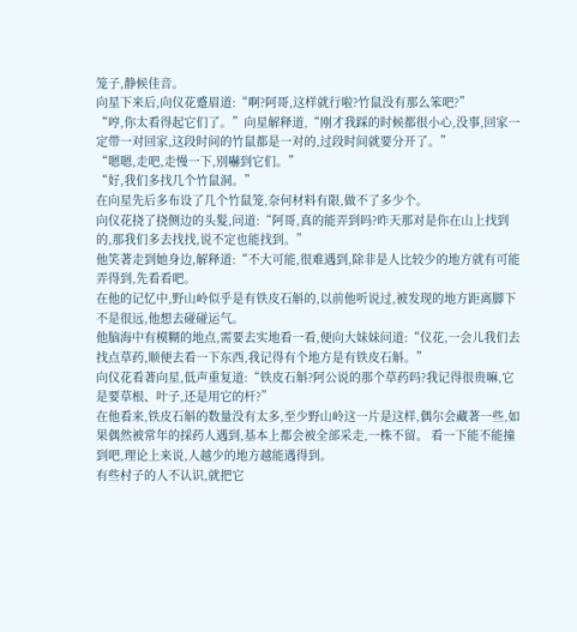笼子,静候佳音。
向星下来后,向仪花蹙眉道:“啊?阿哥,这样就行啦?竹鼠没有那么笨吧?”
“哼,你太看得起它们了。”向星解释道,“刚才我踩的时候都很小心,没事,回家一定带一对回家,这段时间的竹鼠都是一对的,过段时间就要分开了。”
“嗯嗯,走吧,走慢一下,別嚇到它们。”
“好,我们多找几个竹鼠洞。”
在向星先后多布设了几个竹鼠笼,奈何材料有限,做不了多少个。
向仪花挠了挠侧边的头髮,问道:“阿哥,真的能弄到吗?昨天那对是你在山上找到的,那我们多去找找,说不定也能找到。”
他笑著走到她身边,解释道:“不大可能,很难遇到,除非是人比较少的地方就有可能弄得到,先看看吧。
在他的记忆中,野山岭似乎是有铁皮石斛的,以前他听说过,被发现的地方距离脚下不是很远,他想去碰碰运气。
他脑海中有模糊的地点,需要去实地看一看,便向大妹妹问道:“仪花,一会儿我们去找点草药,顺便去看一下东西,我记得有个地方是有铁皮石斛。”
向仪花看著向星,低声重复道:“铁皮石斛?阿公说的那个草药吗?我记得很贵嘛,它是要草根、叶子,还是用它的杆?”
在他看来,铁皮石斛的数量没有太多,至少野山岭这一片是这样,偶尔会藏著一些,如果偶然被常年的採药人遇到,基本上都会被全部采走,一株不留。 看一下能不能撞到吧,理论上来说,人越少的地方越能遇得到。
有些村子的人不认识,就把它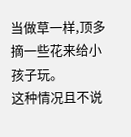当做草一样,顶多摘一些花来给小孩子玩。
这种情况且不说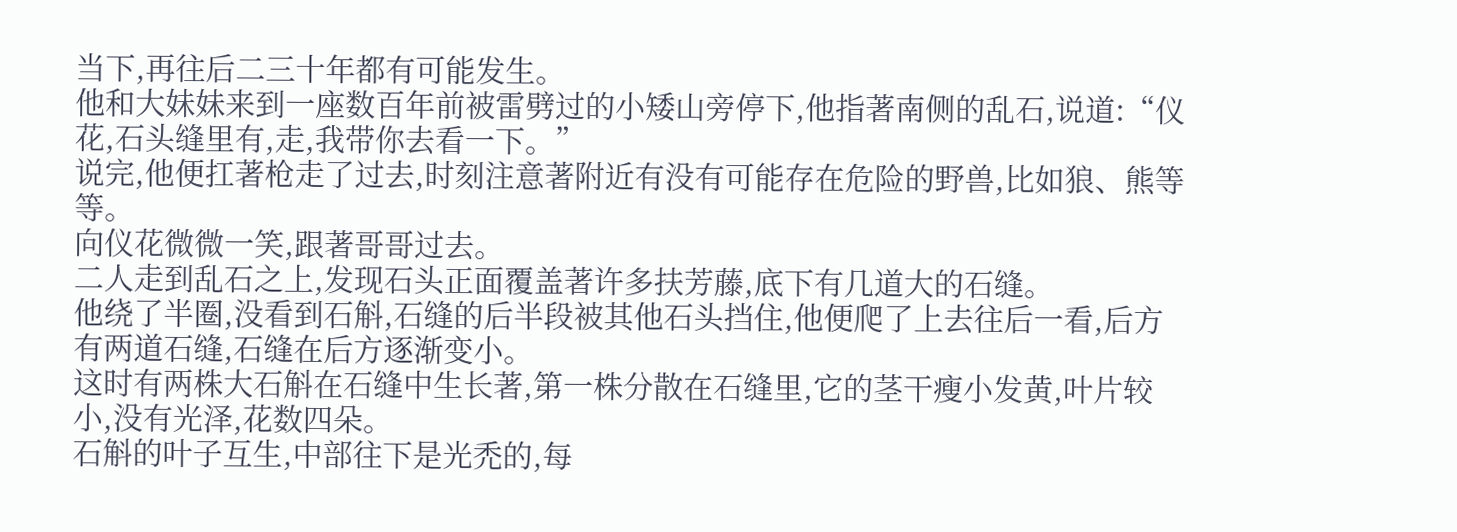当下,再往后二三十年都有可能发生。
他和大妹妹来到一座数百年前被雷劈过的小矮山旁停下,他指著南侧的乱石,说道:“仪花,石头缝里有,走,我带你去看一下。”
说完,他便扛著枪走了过去,时刻注意著附近有没有可能存在危险的野兽,比如狼、熊等等。
向仪花微微一笑,跟著哥哥过去。
二人走到乱石之上,发现石头正面覆盖著许多扶芳藤,底下有几道大的石缝。
他绕了半圈,没看到石斛,石缝的后半段被其他石头挡住,他便爬了上去往后一看,后方有两道石缝,石缝在后方逐渐变小。
这时有两株大石斛在石缝中生长著,第一株分散在石缝里,它的茎干瘦小发黄,叶片较小,没有光泽,花数四朵。
石斛的叶子互生,中部往下是光禿的,每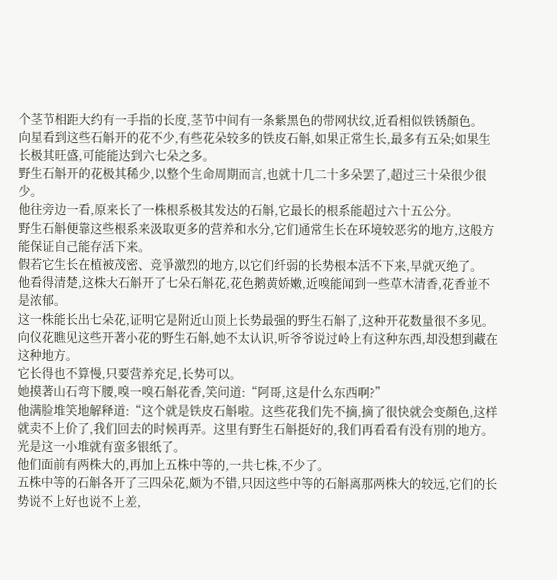个茎节相距大约有一手指的长度,茎节中间有一条紫黑色的带网状纹,近看相似铁锈顏色。
向星看到这些石斛开的花不少,有些花朵较多的铁皮石斛,如果正常生长,最多有五朵;如果生长极其旺盛,可能能达到六七朵之多。
野生石斛开的花极其稀少,以整个生命周期而言,也就十几二十多朵罢了,超过三十朵很少很少。
他往旁边一看,原来长了一株根系极其发达的石斛,它最长的根系能超过六十五公分。
野生石斛便靠这些根系来汲取更多的营养和水分,它们通常生长在环境较恶劣的地方,这般方能保证自己能存活下来。
假若它生长在植被茂密、竞爭激烈的地方,以它们纤弱的长势根本活不下来,早就灭绝了。
他看得清楚,这株大石斛开了七朵石斛花,花色鹅黄娇嫩,近嗅能闻到一些草木清香,花香並不是浓郁。
这一株能长出七朵花,证明它是附近山顶上长势最强的野生石斛了,这种开花数量很不多见。
向仪花瞧见这些开著小花的野生石斛,她不太认识,听爷爷说过岭上有这种东西,却没想到藏在这种地方。
它长得也不算慢,只要营养充足,长势可以。
她摸著山石弯下腰,嗅一嗅石斛花香,笑问道:“阿哥,这是什么东西啊?”
他满脸堆笑地解释道:“这个就是铁皮石斛啦。这些花我们先不摘,摘了很快就会变顏色,这样就卖不上价了,我们回去的时候再弄。这里有野生石斛挺好的,我们再看看有没有別的地方。光是这一小堆就有蛮多银纸了。
他们面前有两株大的,再加上五株中等的,一共七株,不少了。
五株中等的石斛各开了三四朵花,颇为不错,只因这些中等的石斛离那两株大的较远,它们的长势说不上好也说不上差,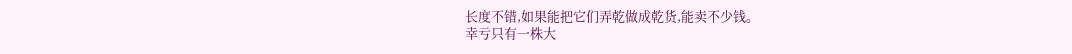长度不错,如果能把它们弄乾做成乾货,能卖不少钱。
幸亏只有一株大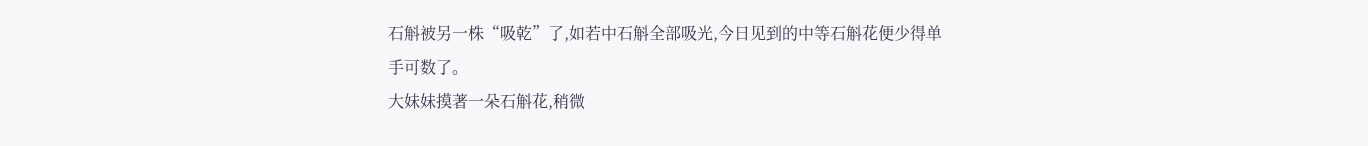石斛被另一株“吸乾”了,如若中石斛全部吸光,今日见到的中等石斛花便少得单手可数了。
大妹妹摸著一朵石斛花,稍微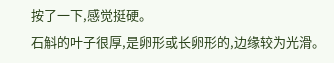按了一下,感觉挺硬。
石斛的叶子很厚,是卵形或长卵形的,边缘较为光滑。